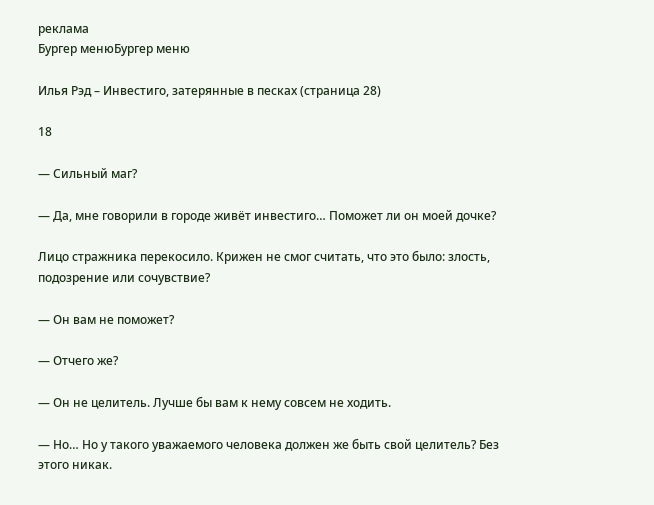реклама
Бургер менюБургер меню

Илья Рэд – Инвестиго, затерянные в песках (страница 28)

18

— Сильный маг?

— Да, мне говорили в городе живëт инвестиго… Поможет ли он моей дочке?

Лицо стражника перекосило. Крижен не смог считать, что это было: злость, подозрение или сочувствие?

— Он вам не поможет?

— Отчего же?

— Он не целитель. Лучше бы вам к нему совсем не ходить.

— Но… Но у такого уважаемого человека должен же быть свой целитель? Без этого никак.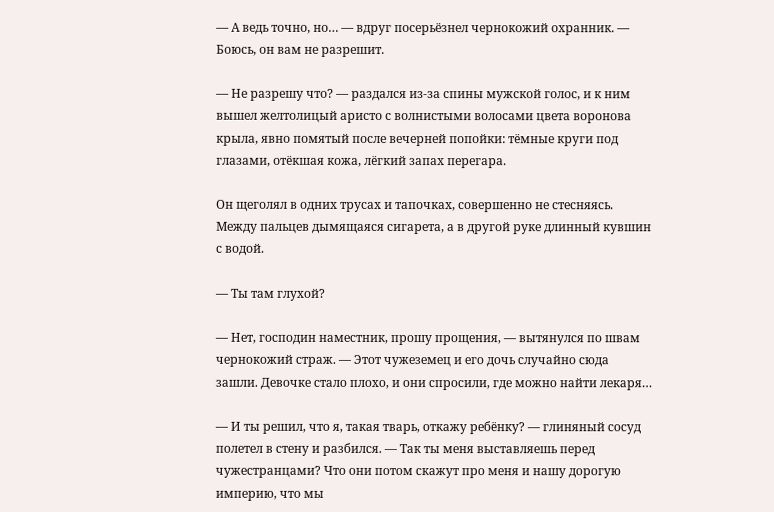— А ведь точно, но… — вдруг посерьёзнел чернокожий охранник. — Боюсь, он вам не разрешит.

— Не разрешу что? — раздался из-за спины мужской голос, и к ним вышел желтолицый аристо с волнистыми волосами цвета воронова крыла, явно помятый после вечерней попойки: тëмные круги под глазами, отëкшая кожа, лëгкий запах перегара.

Он щеголял в одних трусах и тапочках, совершенно не стесняясь. Между пальцев дымящаяся сигарета, а в другой руке длинный кувшин с водой.

— Ты там глухой?

— Нет, господин наместник, прошу прощения, — вытянулся по швам чернокожий страж. — Этот чужеземец и его дочь случайно сюда зашли. Девочке стало плохо, и они спросили, где можно найти лекаря…

— И ты решил, что я, такая тварь, откажу ребëнку? — глиняный сосуд полетел в стену и разбился. — Так ты меня выставляешь перед чужестранцами? Что они потом скажут про меня и нашу дорогую империю, что мы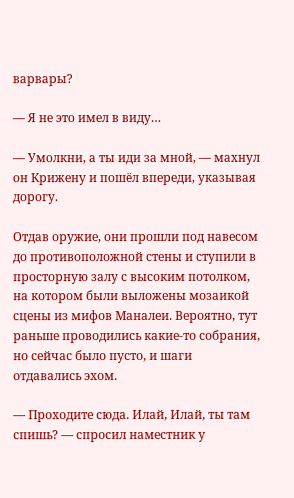варвары?

— Я не это имел в виду…

— Умолкни, а ты иди за мной, — махнул он Крижену и пошëл впереди, указывая дорогу.

Отдав оружие, они прошли под навесом до противоположной стены и ступили в просторную залу с высоким потолком, на котором были выложены мозаикой сцены из мифов Маналеи. Вероятно, тут раньше проводились какие-то собрания, но сейчас было пусто, и шаги отдавались эхом.

— Проходите сюда. Илай, Илай, ты там спишь? — спросил наместник у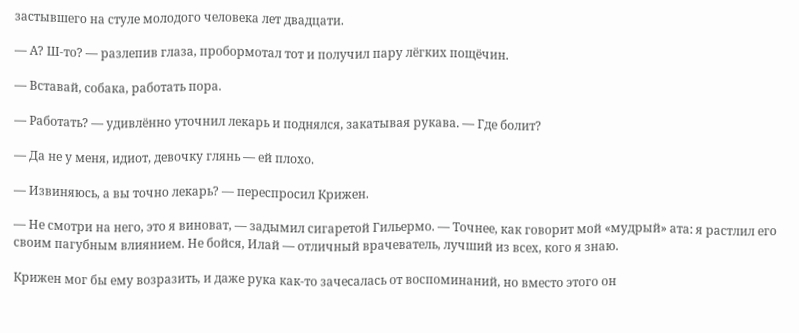застывшего на стуле молодого человека лет двадцати.

— А? Ш-то? — разлепив глаза, пробормотал тот и получил пару лёгких пощёчин.

— Вставай, собака, работать пора.

— Работать? — удивлённо уточнил лекарь и поднялся, закатывая рукава. — Где болит?

— Да не у меня, идиот, девочку глянь — ей плохо.

— Извиняюсь, а вы точно лекарь? — переспросил Крижен.

— Не смотри на него, это я виноват, — задымил сигаретой Гильермо. — Точнее, как говорит мой «мудрый» ата: я растлил его своим пагубным влиянием. Не бойся, Илай — отличный врачеватель, лучший из всех, кого я знаю.

Крижен мог бы ему возразить, и даже рука как-то зачесалась от воспоминаний, но вместо этого он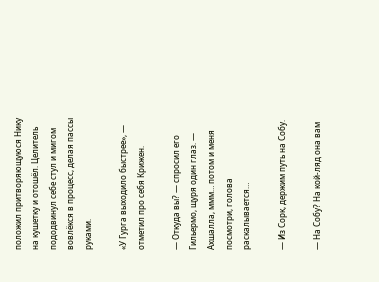положил притворяющуюся Нику на кушетку и отошёл. Целитель пододвинул себе стул и мигом вовлёкся в процесс, делая пассы руками.

«У Гурга выходило быстрее», — отметил про себя Крижен.

— Откуда вы? — спросил его Гильермо, щуря один глаз. — Ахшалла, ммм… потом и меня посмотри, голова раскалывается…

— Из Сорк, держим путь на Собу.

— На Собу? На кой-ляд она вам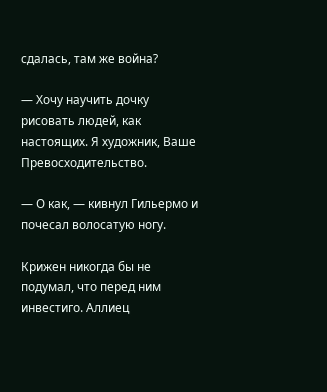сдалась, там же война?

— Хочу научить дочку рисовать людей, как настоящих. Я художник, Ваше Превосходительство.

— О как, — кивнул Гильермо и почесал волосатую ногу.

Крижен никогда бы не подумал, что перед ним инвестиго. Аллиец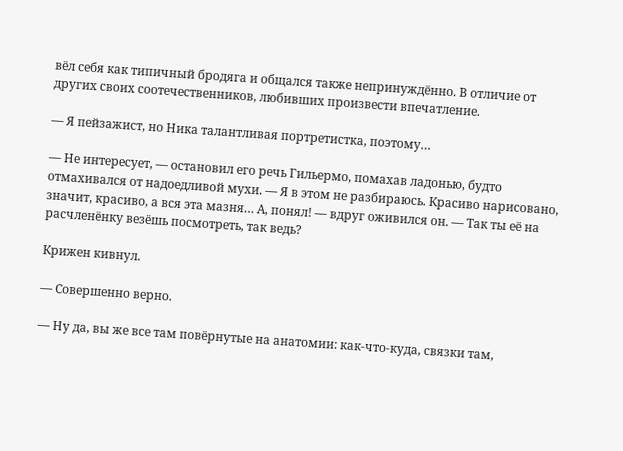вёл себя как типичный бродяга и общался также непринуждённо. В отличие от других своих соотечественников, любивших произвести впечатление.

— Я пейзажист, но Ника талантливая портретистка, поэтому…

— Не интересует, — остановил его речь Гильермо, помахав ладонью, будто отмахивался от надоедливой мухи. — Я в этом не разбираюсь. Красиво нарисовано, значит, красиво, а вся эта мазня… А, понял! — вдруг оживился он. — Так ты её на расчленëнку везёшь посмотреть, так ведь?

Крижен кивнул.

— Совершенно верно.

— Ну да, вы же все там повёрнутые на анатомии: как-что-куда, связки там,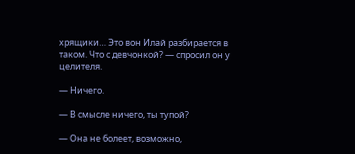хрящики… Это вон Илай разбирается в таком. Что с девчонкой? — спросил он у целителя.

— Ничего.

— В смысле ничего, ты тупой?

— Она не болеет, возможно,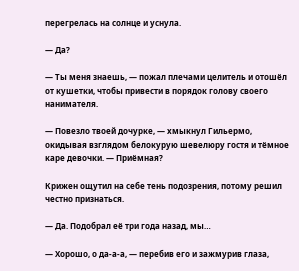перегрелась на солнце и уснула.

— Да?

— Ты меня знаешь, — пожал плечами целитель и отошёл от кушетки, чтобы привести в порядок голову своего нанимателя.

— Повезло твоей дочурке, — хмыкнул Гильермо, окидывая взглядом белокурую шевелюру гостя и тёмное каре девочки. — Приёмная?

Крижен ощутил на себе тень подозрения, потому решил честно признаться.

— Да. Подобрал её три года назад, мы…

— Хорошо, о да-а-а, — перебив его и зажмурив глаза,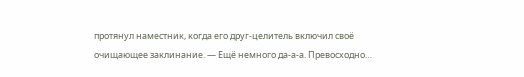протянул наместник, когда его друг-целитель включил своё очищающее заклинание. — Ещё немного да-а-а. Превосходно…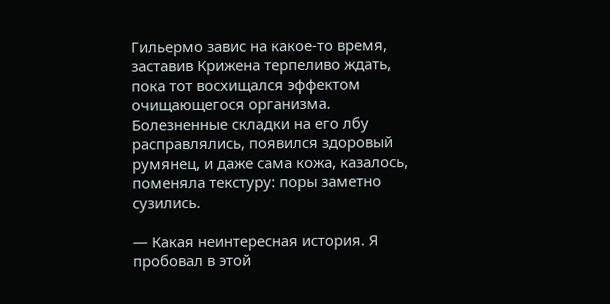Гильермо завис на какое-то время, заставив Крижена терпеливо ждать, пока тот восхищался эффектом очищающегося организма. Болезненные складки на его лбу расправлялись, появился здоровый румянец, и даже сама кожа, казалось, поменяла текстуру: поры заметно сузились.

— Какая неинтересная история. Я пробовал в этой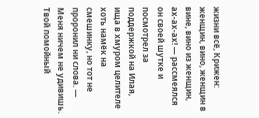жизни всё, Крижен: женщин, вино, женщин в вине, вино из женщин, ах-ах-ах! — рассмеялся он своей шутке и посмотрел за поддержкой на Илая, ища в хмуром целителе хоть намёк на смешинку, но тот не проронил ни слова. — Меня ничем не удивишь. Твой помойный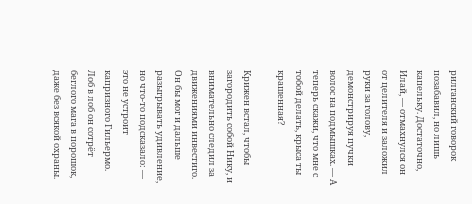рилганский говорок позабавил, но лишь капельку. Достаточно, Илай, — отмахнулся он от целителя и заложил руки за голову, демонстрируя пучки волос на подмышках. — А теперь скажи, что мне с тобой делать, крыса ты крашенная?

Крижен встал, чтобы загородить собой Нику, и внимательно следил за движениями инвестиго. Он бы мог и дальше разыгрывать удивление, но что-то подсказало: — это не устроит капризного Гильермо. Лоб в лоб он сотрёт беглого мага в порошок, даже без всякой охраны.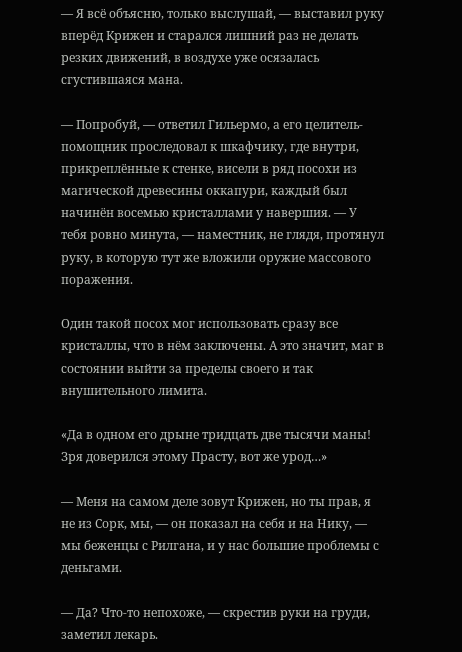— Я всё объясню, только выслушай, — выставил руку вперёд Крижен и старался лишний раз не делать резких движений, в воздухе уже осязалась сгустившаяся мана.

— Попробуй, — ответил Гильермо, а его целитель-помощник проследовал к шкафчику, где внутри, прикреплённые к стенке, висели в ряд посохи из магической древесины оккапури, каждый был начинён восемью кристаллами у навершия. — У тебя ровно минута, — наместник, не глядя, протянул руку, в которую тут же вложили оружие массового поражения.

Один такой посох мог использовать сразу все кристаллы, что в нём заключены. А это значит, маг в состоянии выйти за пределы своего и так внушительного лимита.

«Да в одном его дрыне тридцать две тысячи маны! Зря доверился этому Прасту, вот же урод…»

— Меня на самом деле зовут Крижен, но ты прав, я не из Сорк, мы, — он показал на себя и на Нику, — мы беженцы с Рилгана, и у нас большие проблемы с деньгами.

— Да? Что-то непохоже, — скрестив руки на груди, заметил лекарь.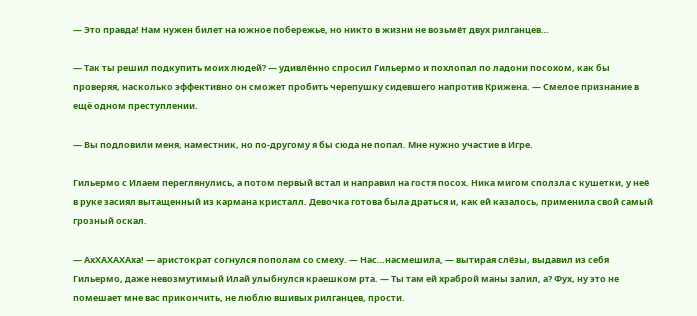— Это правда! Нам нужен билет на южное побережье, но никто в жизни не возьмёт двух рилганцев…

— Так ты решил подкупить моих людей? — удивлённо спросил Гильермо и похлопал по ладони посохом, как бы проверяя, насколько эффективно он сможет пробить черепушку сидевшего напротив Крижена. — Смелое признание в ещë одном преступлении.

— Вы подловили меня, наместник, но по-другому я бы сюда не попал. Мне нужно участие в Игре.

Гильермо с Илаем переглянулись, а потом первый встал и направил на гостя посох. Ника мигом сползла с кушетки, у неё в руке засиял вытащенный из кармана кристалл. Девочка готова была драться и, как ей казалось, применила свой самый грозный оскал.

— АхХАХАХАха! — аристократ согнулся пополам со смеху. — Нас…насмешила, — вытирая слёзы, выдавил из себя Гильермо, даже невозмутимый Илай улыбнулся краешком рта. — Ты там ей храброй маны залил, а? Фух, ну это не помешает мне вас прикончить, не люблю вшивых рилганцев, прости.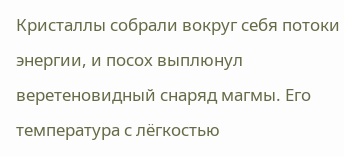Кристаллы собрали вокруг себя потоки энергии, и посох выплюнул веретеновидный снаряд магмы. Его температура с лёгкостью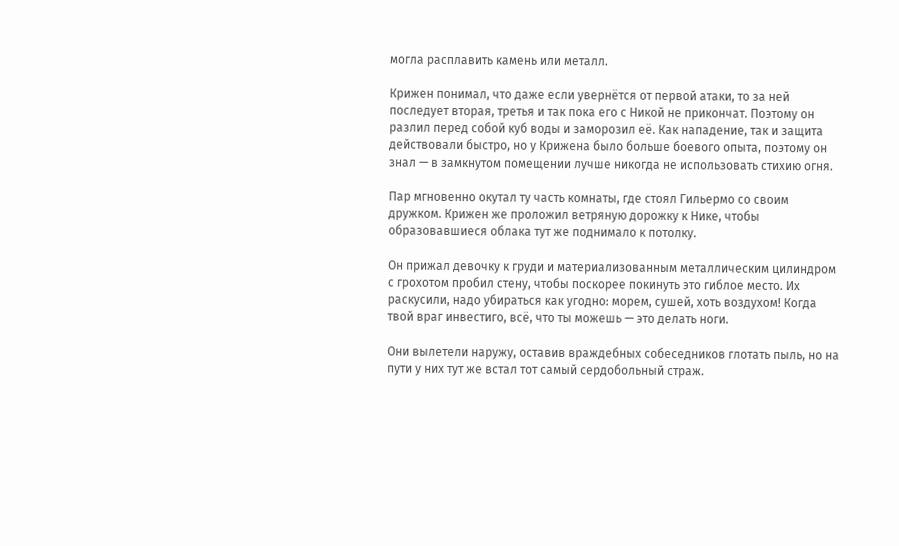могла расплавить камень или металл.

Крижен понимал, что даже если увернётся от первой атаки, то за ней последует вторая, третья и так пока его с Никой не прикончат. Поэтому он разлил перед собой куб воды и заморозил её. Как нападение, так и защита действовали быстро, но у Крижена было больше боевого опыта, поэтому он знал — в замкнутом помещении лучше никогда не использовать стихию огня.

Пар мгновенно окутал ту часть комнаты, где стоял Гильермо со своим дружком. Крижен же проложил ветряную дорожку к Нике, чтобы образовавшиеся облака тут же поднимало к потолку.

Он прижал девочку к груди и материализованным металлическим цилиндром с грохотом пробил стену, чтобы поскорее покинуть это гиблое место. Их раскусили, надо убираться как угодно: морем, сушей, хоть воздухом! Когда твой враг инвестиго, всё, что ты можешь — это делать ноги.

Они вылетели наружу, оставив враждебных собеседников глотать пыль, но на пути у них тут же встал тот самый сердобольный страж.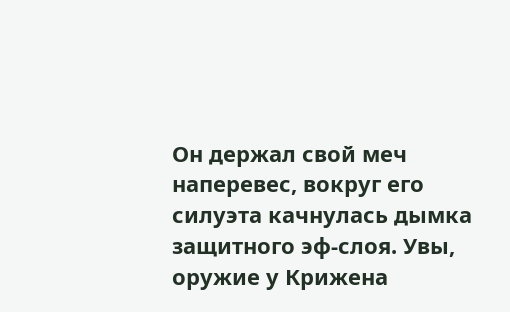Он держал свой меч наперевес, вокруг его силуэта качнулась дымка защитного эф-слоя. Увы, оружие у Крижена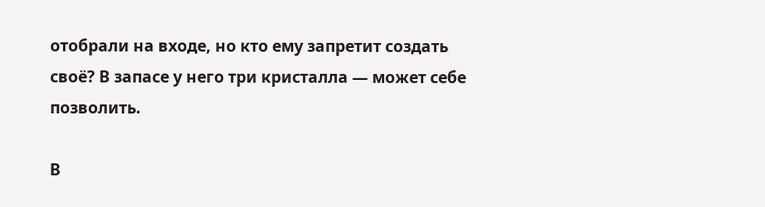отобрали на входе, но кто ему запретит создать своё? В запасе у него три кристалла — может себе позволить.

В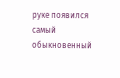руке появился самый обыкновенный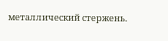металлический стержень.